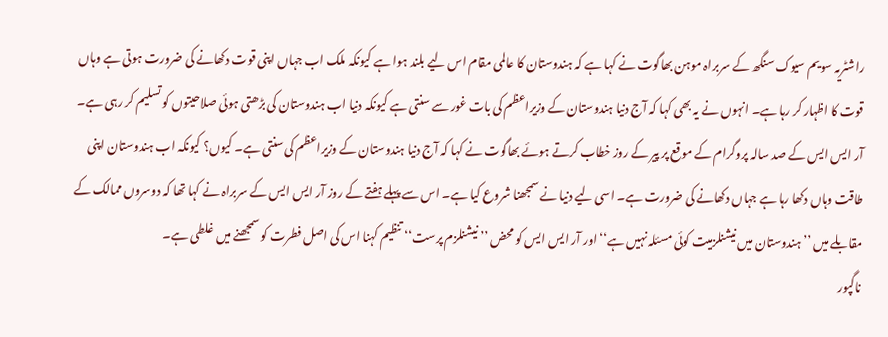راشٹریہ سویم سیوک سنگھ کے سربراہ موہن بھاگوت نے کہا ہے کہ ہندوستان کا عالمی مقام اس لیے بلند ہوا ہے کیونکہ ملک اب جہاں اپنی قوت دکھانے کی ضرورت ہوتی ہے وہاں قوت کا اظہار کر رہا ہے۔ انہوں نے یہ بھی کہا کہ آج دنیا ہندوستان کے وزیراعظم کی بات غور سے سنتی ہے کیونکہ دنیا اب ہندوستان کی بڑھتی ہوئی صلاحیتوں کو تسلیم کر رہی ہے۔
آر ایس ایس کے صد سالہ پروگرام کے موقع پر پیر کے روز خطاب کرتے ہوئے بھاگوت نے کہا کہ آج دنیا ہندوستان کے وزیراعظم کی سنتی ہے۔ کیوں؟ کیونکہ اب ہندوستان اپنی طاقت وہاں دکھا رہا ہے جہاں دکھانے کی ضرورت ہے۔ اسی لیے دنیا نے سمجھنا شروع کیا ہے۔ اس سے پہلے ہفتے کے روز آر ایس ایس کے سربراہ نے کہا تھا کہ دوسروں ممالک کے مقابلے میں ’’ہندوستان میں نیشنلزمیت کوئی مسئلہ نہیں ہے‘‘ اور آر ایس ایس کو محض ’’نیشنلزم پرست‘‘ تنظیم کہنا اس کی اصل فطرت کو سمجھنے میں غلطی ہے۔
ناگپور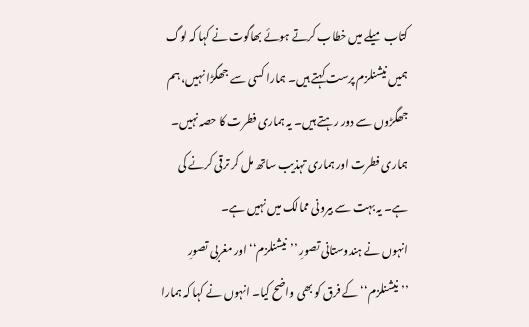کتاب میلے میں خطاب کرتے ہوئے بھاگوت نے کہا کہ لوگ ہمیں نیشنلزم پرست کہتے ہیں۔ ہمارا کسی سے جھگڑا نہیں، ہم جھگڑوں سے دور رہتے ہیں۔ یہ ہماری فطرت کا حصہ نہیں۔ ہماری فطرت اور ہماری تہذیب ساتھ مل کر ترقی کرنے کی ہے۔ یہ بہت سے بیرونی ممالک میں نہیں ہے۔
انہوں نے ہندوستانی تصورِ ’’نیشنلزم‘‘ اور مغربی تصورِ ’’نیشنلزم‘‘ کے فرق کو بھی واضح کیا۔ انہوں نے کہا کہ ہمارا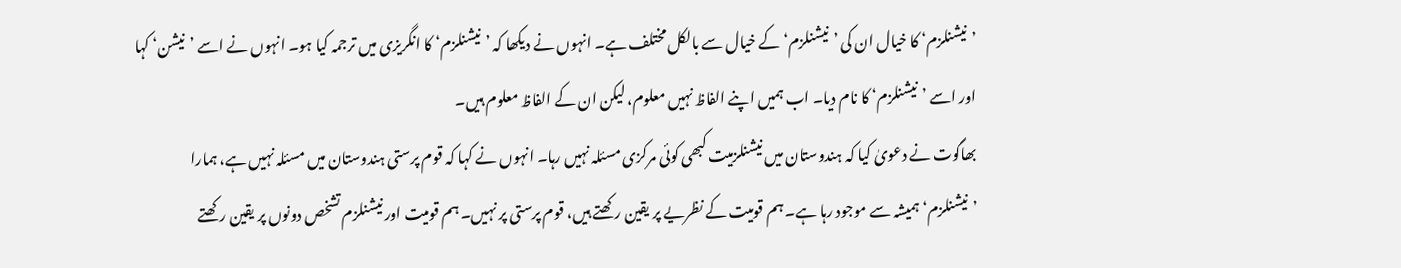’نیشنلزم‘ کا خیال ان کی ’نیشنلزم‘ کے خیال سے بالکل مختلف ہے۔ انہوں نے دیکھا کہ ’نیشنلزم‘ کا انگریزی میں ترجمہ کیا ہو۔ انہوں نے اسے ’نیشن‘ کہا اور اسے ’نیشنلزم‘ کا نام دیا۔ اب ہمیں اپنے الفاظ نہیں معلوم، لیکن ان کے الفاظ معلوم ہیں۔
بھاگوت نے دعویٰ کیا کہ ہندوستان میں نیشنلزمیت کبھی کوئی مرکزی مسئلہ نہیں رہا۔ انہوں نے کہا کہ قوم پرستی ہندوستان میں مسئلہ نہیں ہے، ہمارا ’نیشنلزم‘ ہمیشہ سے موجود رہا ہے۔ ہم قومیت کے نظریے پر یقین رکھتے ہیں، قوم پرستی پر نہیں۔ ہم قومیت اور نیشنلزم تشخص دونوں پر یقین رکھتے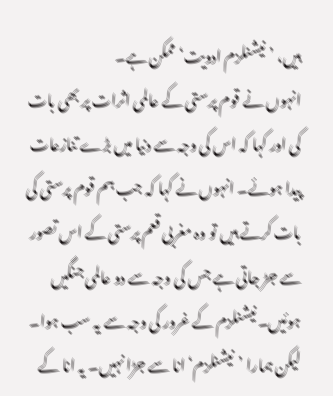ہیں، ’نیشنلزم ادویت‘ ممکن ہے۔
انہوں نے قوم پرستی کے عالمی اثرات پر بھی بات کی اور کہا کہ اس کی وجہ سے دنیا میں بڑے تنازعات پیدا ہوئے۔ انہوں نے کہا کہ جب ہم قوم پرستی کی بات کرتے ہیں تو وہ مغربی قعم پرستی کے اس تصور سے جڑ جاتی ہے جس کی وجہ سے دو عالمی جنگیں ہوئیں۔ نیشنلزم کے غرور کی وجہ سے یہ سب ہوا۔ لیکن ہمارا ’نیشنلزم‘ انا سے جڑا نہیں۔ یہ انا کے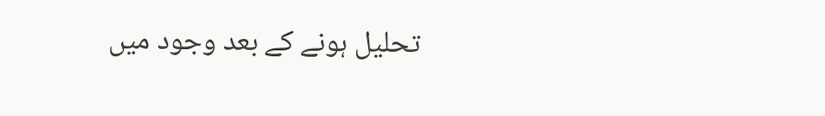تحلیل ہونے کے بعد وجود میں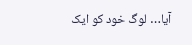آیا… لوگ خود کو ایک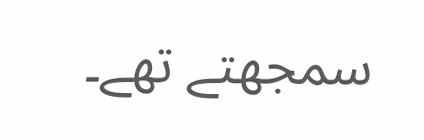سمجھتے تھے۔